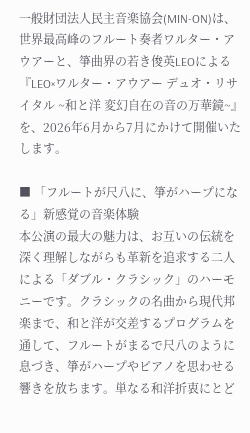一般財団法人民主音楽協会(MIN-ON)は、世界最高峰のフルート奏者ワルター・アウアーと、箏曲界の若き俊英LEOによる『LEO×ワルター・アウアー デュオ・リサイタル ~和と洋 変幻自在の音の万華鏡~』を、2026年6月から7月にかけて開催いたします。

■ 「フルートが尺八に、箏がハープになる」新感覚の音楽体験
本公演の最大の魅力は、お互いの伝統を深く理解しながらも革新を追求する二人による「ダブル・クラシック」のハーモニーです。クラシックの名曲から現代邦楽まで、和と洋が交差するプログラムを通して、フルートがまるで尺八のように息づき、箏がハープやピアノを思わせる響きを放ちます。単なる和洋折衷にとど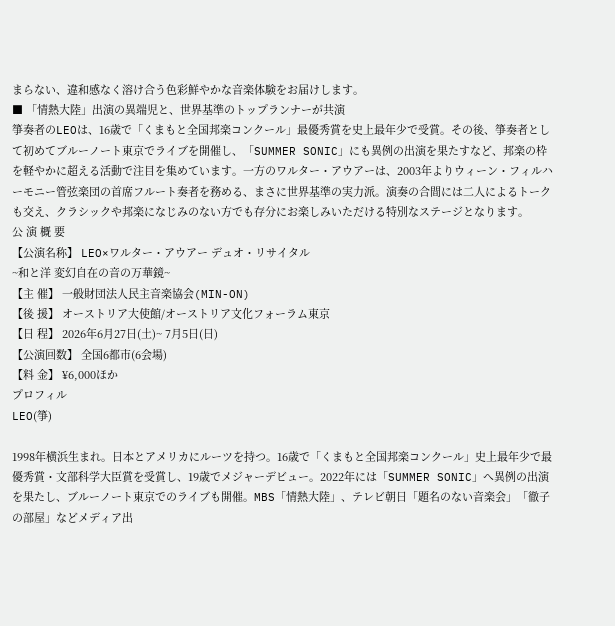まらない、違和感なく溶け合う色彩鮮やかな音楽体験をお届けします。
■ 「情熱大陸」出演の異端児と、世界基準のトップランナーが共演
箏奏者のLEOは、16歳で「くまもと全国邦楽コンクール」最優秀賞を史上最年少で受賞。その後、箏奏者として初めてブルーノート東京でライブを開催し、「SUMMER SONIC」にも異例の出演を果たすなど、邦楽の枠を軽やかに超える活動で注目を集めています。一方のワルター・アウアーは、2003年よりウィーン・フィルハーモニー管弦楽団の首席フルート奏者を務める、まさに世界基準の実力派。演奏の合間には二人によるトークも交え、クラシックや邦楽になじみのない方でも存分にお楽しみいただける特別なステージとなります。
公 演 概 要
【公演名称】 LEO×ワルター・アウアー デュオ・リサイタル
~和と洋 変幻自在の音の万華鏡~
【主 催】 一般財団法人民主音楽協会(MIN-ON)
【後 援】 オーストリア大使館/オーストリア文化フォーラム東京
【日 程】 2026年6月27日(土)~ 7月5日(日)
【公演回数】 全国6都市(6会場)
【料 金】 ¥6,000ほか
プロフィル
LEO(箏)

1998年横浜生まれ。日本とアメリカにルーツを持つ。16歳で「くまもと全国邦楽コンクール」史上最年少で最優秀賞・文部科学大臣賞を受賞し、19歳でメジャーデビュー。2022年には「SUMMER SONIC」へ異例の出演を果たし、ブルーノート東京でのライブも開催。MBS「情熱大陸」、テレビ朝日「題名のない音楽会」「徹子の部屋」などメディア出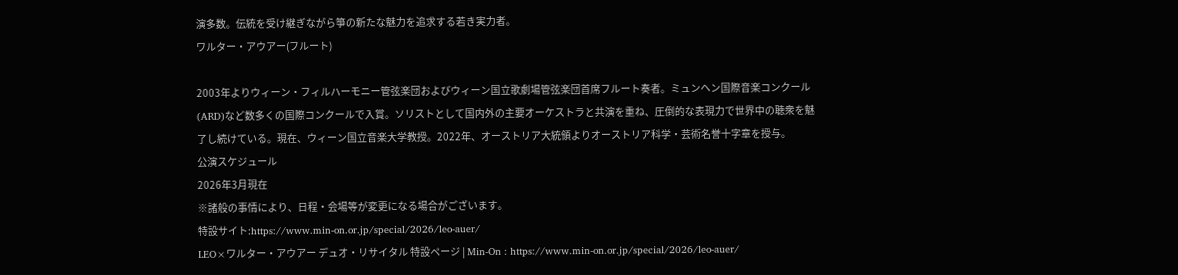演多数。伝統を受け継ぎながら箏の新たな魅力を追求する若き実力者。
ワルター・アウアー(フルート)

2003年よりウィーン・フィルハーモニー管弦楽団およびウィーン国立歌劇場管弦楽団首席フルート奏者。ミュンヘン国際音楽コンクール(ARD)など数多くの国際コンクールで入賞。ソリストとして国内外の主要オーケストラと共演を重ね、圧倒的な表現力で世界中の聴衆を魅了し続けている。現在、ウィーン国立音楽大学教授。2022年、オーストリア大統領よりオーストリア科学・芸術名誉十字章を授与。
公演スケジュール
2026年3月現在
※諸般の事情により、日程・会場等が変更になる場合がございます。
特設サイト:https://www.min-on.or.jp/special/2026/leo-auer/
LEO×ワルター・アウアー デュオ・リサイタル 特設ページ | Min-On : https://www.min-on.or.jp/special/2026/leo-auer/